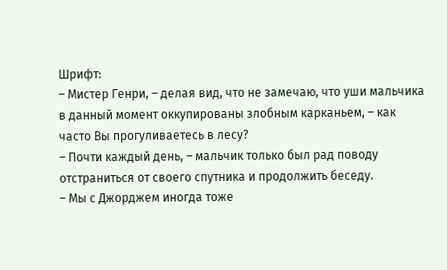Шрифт:
– Мистер Генри, – делая вид, что не замечаю, что уши мальчика в данный момент оккупированы злобным карканьем, – как часто Вы прогуливаетесь в лесу?
– Почти каждый день, – мальчик только был рад поводу отстраниться от своего спутника и продолжить беседу.
– Мы с Джорджем иногда тоже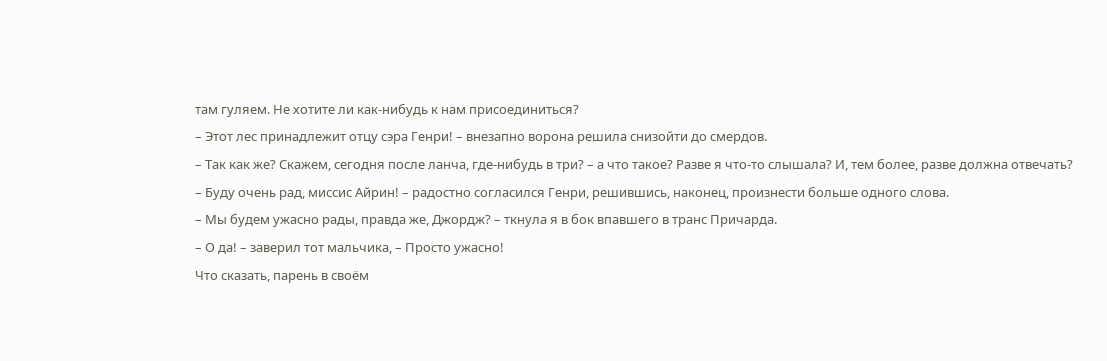там гуляем. Не хотите ли как-нибудь к нам присоединиться?
– Этот лес принадлежит отцу сэра Генри! – внезапно ворона решила снизойти до смердов.
– Так как же? Скажем, сегодня после ланча, где-нибудь в три? – а что такое? Разве я что-то слышала? И, тем более, разве должна отвечать?
– Буду очень рад, миссис Айрин! – радостно согласился Генри, решившись, наконец, произнести больше одного слова.
– Мы будем ужасно рады, правда же, Джордж? – ткнула я в бок впавшего в транс Причарда.
– О да! – заверил тот мальчика, – Просто ужасно!
Что сказать, парень в своём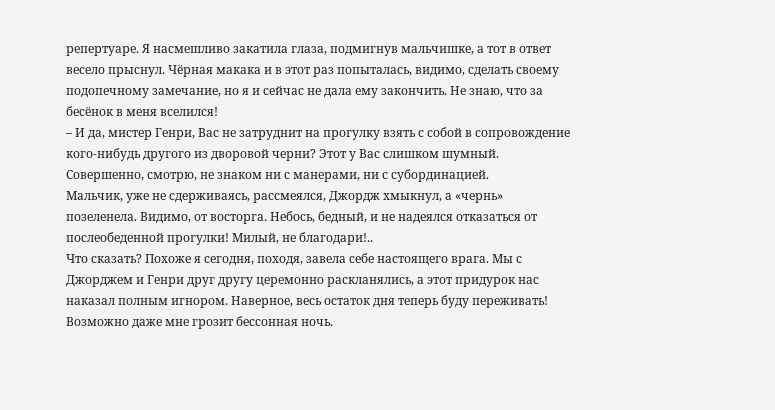репертуаре. Я насмешливо закатила глаза, подмигнув мальчишке, а тот в ответ весело прыснул. Чёрная макака и в этот раз попыталась, видимо, сделать своему подопечному замечание, но я и сейчас не дала ему закончить. Не знаю, что за бесёнок в меня вселился!
– И да, мистер Генри, Вас не затруднит на прогулку взять с собой в сопровождение кого-нибудь другого из дворовой черни? Этот у Вас слишком шумный. Совершенно, смотрю, не знаком ни с манерами, ни с субординацией.
Мальчик, уже не сдерживаясь, рассмеялся, Джордж хмыкнул, а «чернь» позеленела. Видимо, от восторга. Небось, бедный, и не надеялся отказаться от послеобеденной прогулки! Милый, не благодари!..
Что сказать? Похоже я сегодня, походя, завела себе настоящего врага. Мы с Джорджем и Генри друг другу церемонно раскланялись, а этот придурок нас наказал полным игнором. Наверное, весь остаток дня теперь буду переживать! Возможно даже мне грозит бессонная ночь.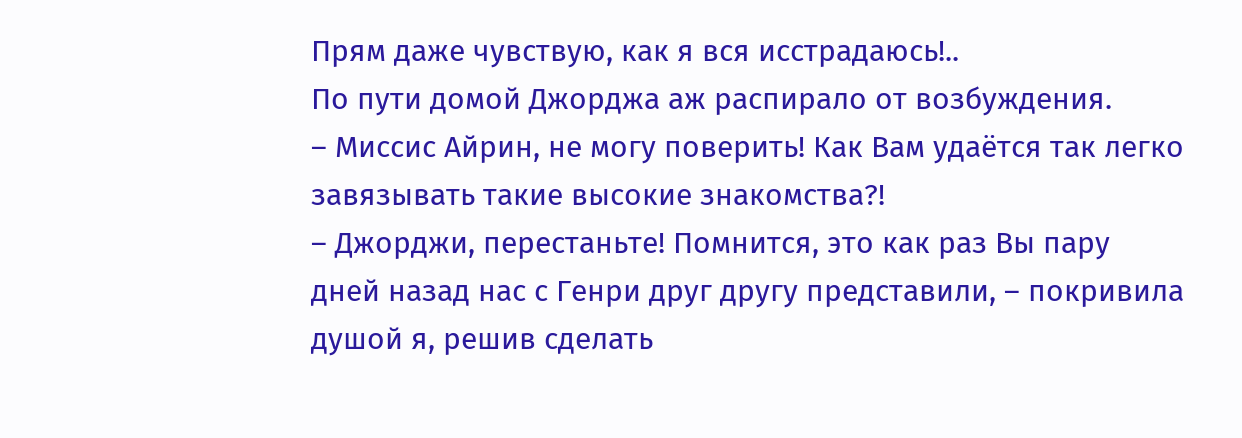Прям даже чувствую, как я вся исстрадаюсь!..
По пути домой Джорджа аж распирало от возбуждения.
– Миссис Айрин, не могу поверить! Как Вам удаётся так легко завязывать такие высокие знакомства?!
– Джорджи, перестаньте! Помнится, это как раз Вы пару дней назад нас с Генри друг другу представили, – покривила душой я, решив сделать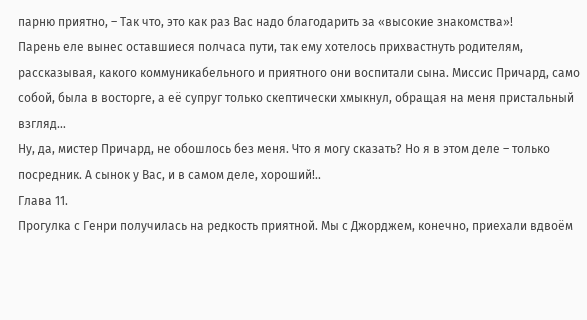парню приятно, – Так что, это как раз Вас надо благодарить за «высокие знакомства»!
Парень еле вынес оставшиеся полчаса пути, так ему хотелось прихвастнуть родителям, рассказывая, какого коммуникабельного и приятного они воспитали сына. Миссис Причард, само собой, была в восторге, а её супруг только скептически хмыкнул, обращая на меня пристальный взгляд…
Ну, да, мистер Причард, не обошлось без меня. Что я могу сказать? Но я в этом деле – только посредник. А сынок у Вас, и в самом деле, хороший!..
Глава 11.
Прогулка с Генри получилась на редкость приятной. Мы с Джорджем, конечно, приехали вдвоём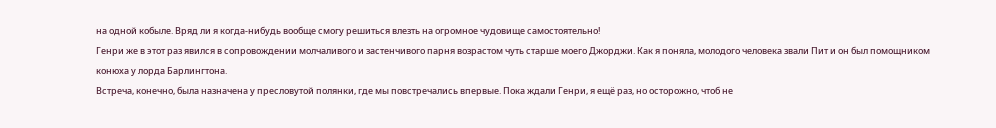на одной кобыле. Вряд ли я когда-нибудь вообще смогу решиться влезть на огромное чудовище самостоятельно!
Генри же в этот раз явился в сопровождении молчаливого и застенчивого парня возрастом чуть старше моего Джорджи. Как я поняла, молодого человека звали Пит и он был помощником конюха у лорда Барлингтона.
Встреча, конечно, была назначена у пресловутой полянки, где мы повстречались впервые. Пока ждали Генри, я ещё раз, но осторожно, чтоб не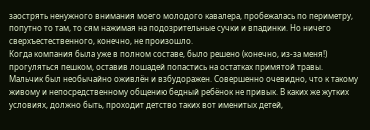заострять ненужного внимания моего молодого кавалера, пробежалась по периметру, попутно то там, то сям нажимая на подозрительные сучки и впадинки. Но ничего сверхъестественного, конечно, не произошло.
Когда компания была уже в полном составе, было решено (конечно, из-за меня!) прогуляться пешком, оставив лошадей попастись на остатках примятой травы.
Мальчик был необычайно оживлён и взбудоражен. Совершенно очевидно, что к такому живому и непосредственному общению бедный ребёнок не привык. В каких же жутких условиях, должно быть, проходит детство таких вот именитых детей,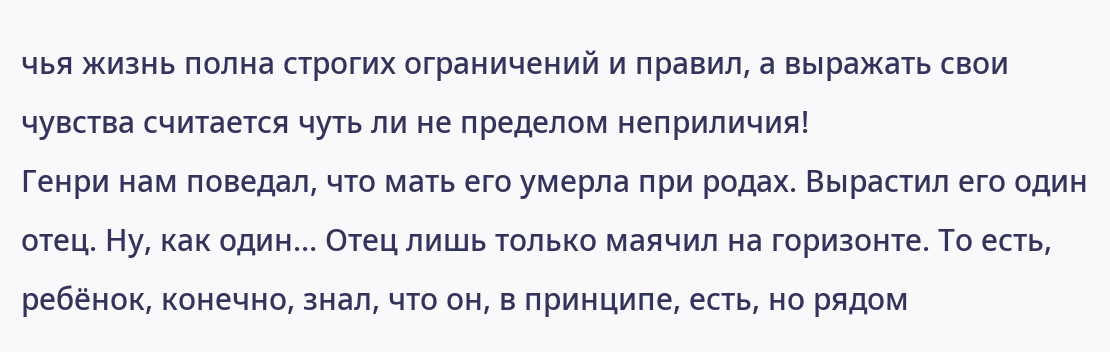чья жизнь полна строгих ограничений и правил, а выражать свои чувства считается чуть ли не пределом неприличия!
Генри нам поведал, что мать его умерла при родах. Вырастил его один отец. Ну, как один… Отец лишь только маячил на горизонте. То есть, ребёнок, конечно, знал, что он, в принципе, есть, но рядом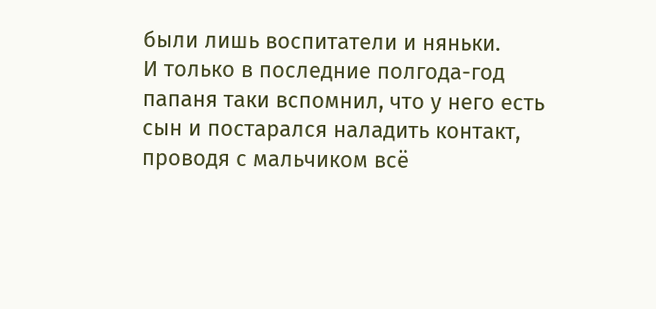были лишь воспитатели и няньки.
И только в последние полгода-год папаня таки вспомнил, что у него есть сын и постарался наладить контакт, проводя с мальчиком всё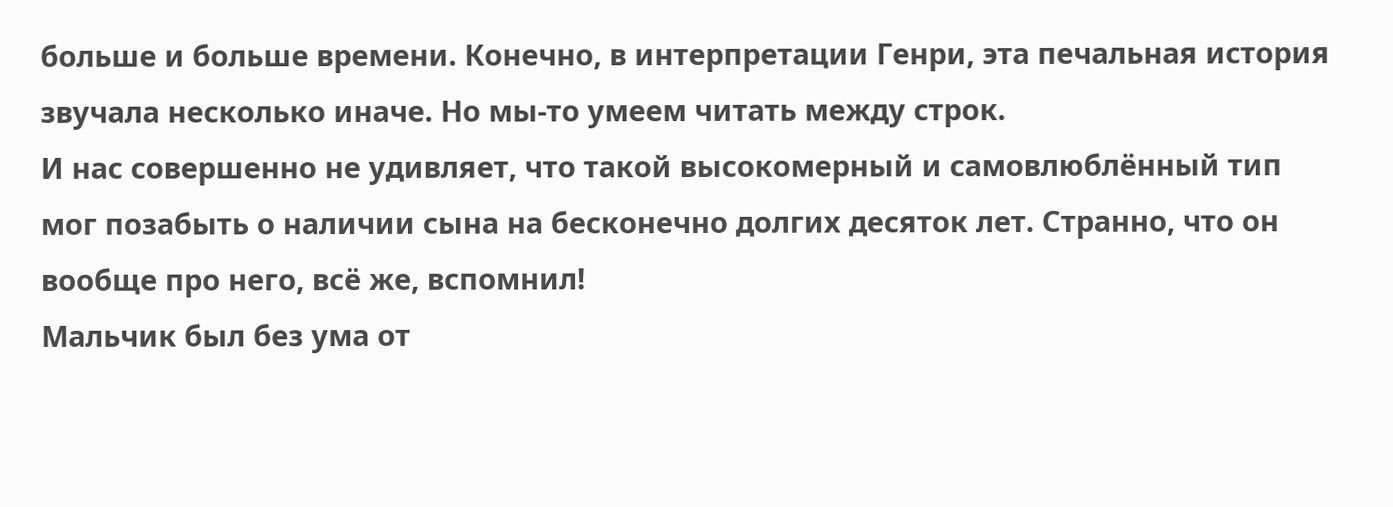больше и больше времени. Конечно, в интерпретации Генри, эта печальная история звучала несколько иначе. Но мы-то умеем читать между строк.
И нас совершенно не удивляет, что такой высокомерный и самовлюблённый тип мог позабыть о наличии сына на бесконечно долгих десяток лет. Странно, что он вообще про него, всё же, вспомнил!
Мальчик был без ума от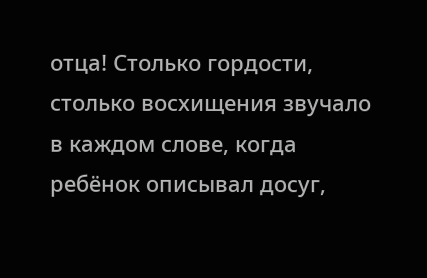отца! Столько гордости, столько восхищения звучало в каждом слове, когда ребёнок описывал досуг,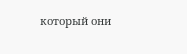который они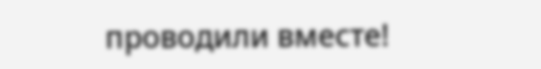проводили вместе!